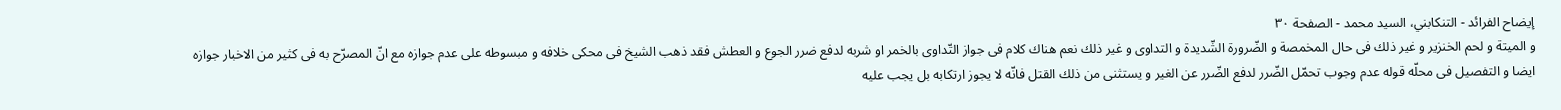إيضاح الفرائد - التنكابني، السيد محمد - الصفحة ٣٠
و الميتة و لحم الخنزير و غير ذلك فى حال المخمصة و الضّرورة الشّديدة و التداوى و غير ذلك نعم هناك كلام فى جواز التّداوى بالخمر او شربه لدفع ضرر الجوع و العطش فقد ذهب الشيخ فى محكى خلافه و مبسوطه على عدم جوازه مع انّ المصرّح به فى كثير من الاخبار جوازه ايضا و التفصيل فى محلّه قوله عدم وجوب تحمّل الضّرر لدفع الضّرر عن الغير و يستثنى من ذلك القتل فانّه لا يجوز ارتكابه بل يجب عليه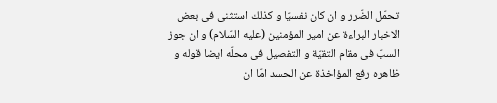تحمّل الضّرر و ان كان نفسيّا و كذلك استثنى فى بعض الاخبار البراءة عن امير المؤمنين (عليه السّلام) و ان جوز السبّ فى مقام التقيّة و التفصيل فى محلّه ايضا قوله و ظاهره رفع المؤاخذة عن الحسد امّا ان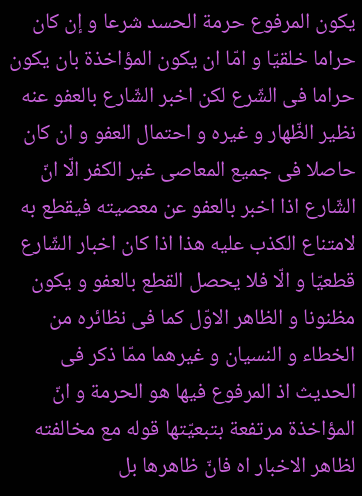يكون المرفوع حرمة الحسد شرعا و إن كان حراما خلقيّا و امّا ان يكون المؤاخذة بان يكون حراما فى الشّرع لكن اخبر الشّارع بالعفو عنه نظير الظّهار و غيره و احتمال العفو و ان كان حاصلا فى جميع المعاصى غير الكفر الّا انّ الشّارع اذا اخبر بالعفو عن معصيته فيقطع به لامتناع الكذب عليه هذا اذا كان اخبار الشّارع قطعيّا و الّا فلا يحصل القطع بالعفو و يكون مظنونا و الظاهر الاوّل كما فى نظائره من الخطاء و النسيان و غيرهما ممّا ذكر فى الحديث اذ المرفوع فيها هو الحرمة و انّ المؤاخذة مرتفعة بتبعيّتها قوله مع مخالفته لظاهر الاخبار اه فانّ ظاهرها بل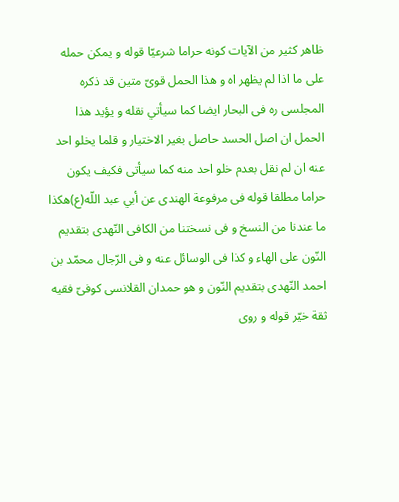ظاهر كثير من الآيات كونه حراما شرعيّا قوله و يمكن حمله على ما اذا لم يظهر اه و هذا الحمل قوىّ متين قد ذكره المجلسى ره فى البحار ايضا كما سيأتي نقله و يؤيد هذا الحمل ان اصل الحسد حاصل بغير الاختيار و قلما يخلو احد عنه ان لم نقل بعدم خلو احد منه كما سيأتى فكيف يكون حراما مطلقا قوله فى مرفوعة الهندى عن أبي عبد اللّه(ع)هكذا ما عندنا من النسخ و فى نسختنا من الكافى النّهدى بتقديم النّون على الهاء و كذا فى الوسائل عنه و فى الرّجال محمّد بن احمد النّهدى بتقديم النّون و هو حمدان القلانسى كوفىّ فقيه ثقة خيّر قوله و روى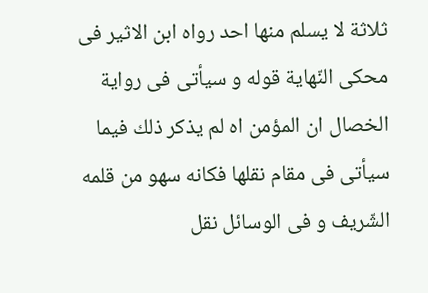ثلاثة لا يسلم منها احد رواه ابن الاثير فى محكى النّهاية قوله و سيأتى فى رواية الخصال ان المؤمن اه لم يذكر ذلك فيما سيأتى فى مقام نقلها فكانه سهو من قلمه الشّريف و فى الوسائل نقل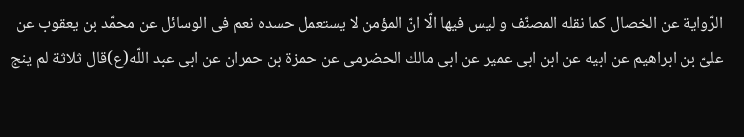الرّواية عن الخصال كما نقله المصنّف و ليس فيها الّا انّ المؤمن لا يستعمل حسده نعم فى الوسائل عن محمّد بن يعقوب عن علىّ بن ابراهيم عن ابيه عن ابن ابى عمير عن ابى مالك الحضرمى عن حمزة بن حمران عن ابى عبد اللّه(ع)قال ثلاثة لم ينج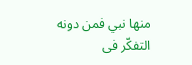منها نبي فمن دونه التفكّر فى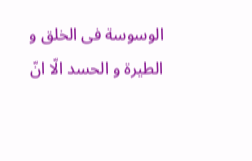الوسوسة فى الخلق و الطيرة و الحسد الّا انّ